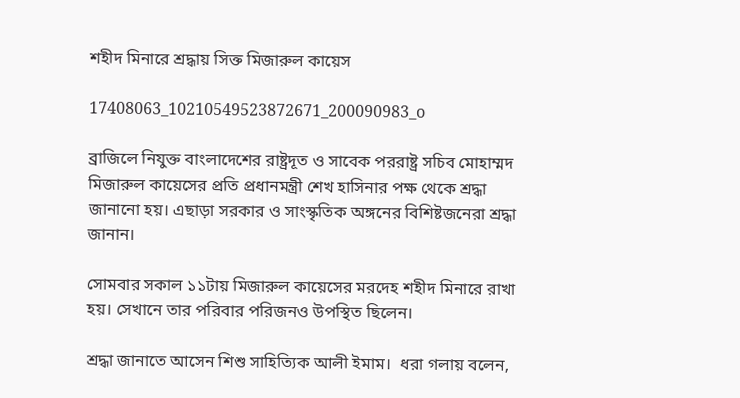শহীদ মিনারে শ্রদ্ধায় সিক্ত মিজারুল কায়েস

17408063_10210549523872671_200090983_o

ব্রাজিলে নিযুক্ত বাংলাদেশের রাষ্ট্রদূত ও সাবেক পররাষ্ট্র সচিব মোহাম্মদ মিজারুল কায়েসের প্রতি প্রধানমন্ত্রী শেখ হাসিনার পক্ষ থেকে শ্রদ্ধা জানানো হয়। এছাড়া সরকার ও সাংস্কৃতিক অঙ্গনের বিশিষ্টজনেরা শ্রদ্ধা জানান।

সোমবার সকাল ১১টায় মিজারুল কায়েসের মরদেহ শহীদ মিনারে রাখা হয়। সেখানে তার পরিবার পরিজনও উপস্থিত ছিলেন।

শ্রদ্ধা জানাতে আসেন শিশু সাহিত্যিক আলী ইমাম।  ধরা গলায় বলেন,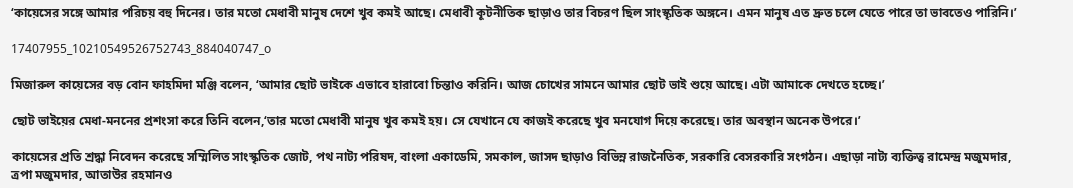‘কায়েসের সঙ্গে আমার পরিচয় বহু দিনের। তার মতো মেধাবী মানুষ দেশে খুব কমই আছে। মেধাবী কূটনীতিক ছাড়াও তার বিচরণ ছিল সাংস্কৃতিক অঙ্গনে। এমন মানুষ এত দ্রুত চলে যেতে পারে তা ভাবতেও পারিনি।’

17407955_10210549526752743_884040747_o

মিজারুল কায়েসের বড় বোন ফাহমিদা মঞ্জি বলেন, ‘আমার ছোট ভাইকে এভাবে হারাবো চিন্তাও করিনি। আজ চোখের সামনে আমার ছোট ভাই শুয়ে আছে। এটা আমাকে দেখতে হচ্ছে।’

ছোট ভাইয়ের মেধা-মননের প্রশংসা করে তিনি বলেন,‘তার মতো মেধাবী মানুষ খুব কমই হয়। সে যেখানে যে কাজই করেছে খুব মনযোগ দিয়ে করেছে। তার অবস্থান অনেক উপরে।’

কায়েসের প্রতি শ্রদ্ধা নিবেদন করেছে সম্মিলিত সাংস্কৃতিক জোট, পথ নাট্য পরিষদ, বাংলা একাডেমি, সমকাল, জাসদ ছাড়াও বিভিন্ন রাজনৈতিক, সরকারি বেসরকারি সংগঠন। এছাড়া নাট্য ব্যক্তিত্ব রামেন্দ্র মজুমদার, ত্রপা মজুমদার, আতাউর রহমানও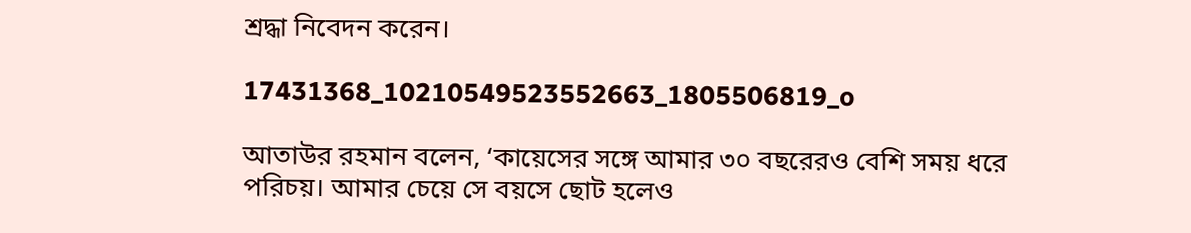শ্রদ্ধা নিবেদন করেন।

17431368_10210549523552663_1805506819_o

আতাউর রহমান বলেন, ‘কায়েসের সঙ্গে আমার ৩০ বছরেরও বেশি সময় ধরে পরিচয়। আমার চেয়ে সে বয়সে ছোট হলেও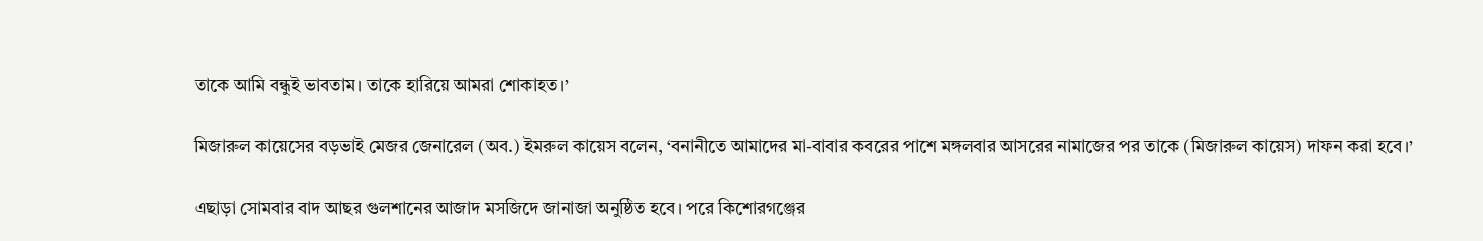তাকে আমি বন্ধুই ভাবতাম। তাকে হারিয়ে আমরা শোকাহত।’

মিজারুল কায়েসের বড়ভাই মেজর জেনারেল (অব.) ইমরুল কায়েস বলেন, ‘বনানীতে আমাদের মা-বাবার কবরের পাশে মঙ্গলবার আসরের নামাজের পর তাকে (মিজারুল কায়েস) দাফন করা হবে।’

এছাড়া সোমবার বাদ আছর গুলশানের আজাদ মসজিদে জানাজা অনুষ্ঠিত হবে। পরে কিশোরগঞ্জের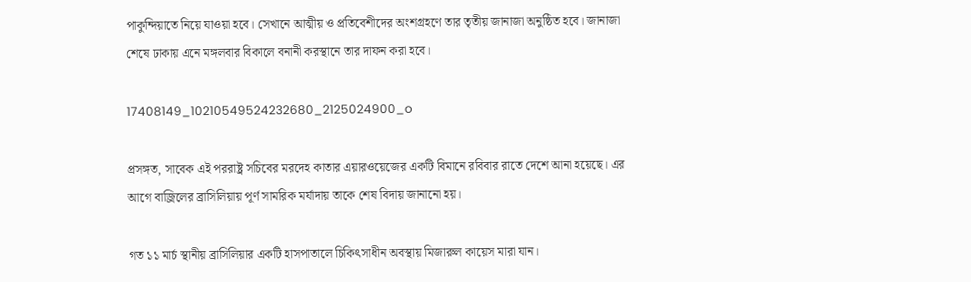পাকুন্দিয়াতে নিয়ে যাওয়া হবে। সেখানে আত্মীয় ও প্রতিবেশীদের অংশগ্রহণে তার তৃতীয় জানাজা অনুষ্ঠিত হবে। জানাজা শেষে ঢাকায় এনে মঙ্গলবার বিকালে বনানী করস্থানে তার দাফন করা হবে।

17408149_10210549524232680_2125024900_o

প্রসঙ্গত, সাবেক এই পররাষ্ট্র সচিবের মরদেহ কাতার এয়ারওয়েজের একটি বিমানে রবিবার রাতে দেশে আনা হয়েছে। এর আগে বাজ্রিলের ব্রাসিলিয়ায় পূর্ণ সামরিক মর্যাদায় তাকে শেষ বিদায় জানানো হয়।

গত ১১ মার্চ স্থানীয় ব্রাসিলিয়ার একটি হাসপাতালে চিকিৎসাধীন অবস্থায় মিজারুল কায়েস মারা যান।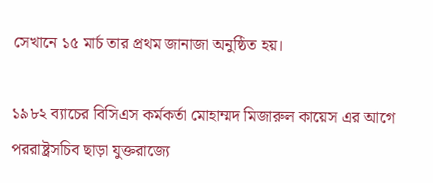সেখানে ১৫ মার্চ তার প্রথম জানাজা অনুষ্ঠিত হয়।

১৯৮২ ব্যাচের বিসিএস কর্মকর্তা মোহাম্মদ মিজারুল কায়েস এর আগে পররাষ্ট্রসচিব ছাড়া যুক্তরাজ্যে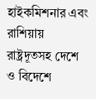হাইকমিশনার এবং রাশিয়ায় রাষ্ট্রদূতসহ দেশে ও বিদেশে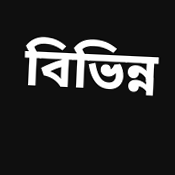বিভিন্ন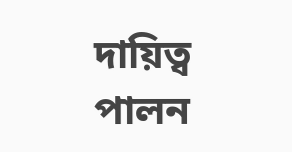দায়িত্ব পালন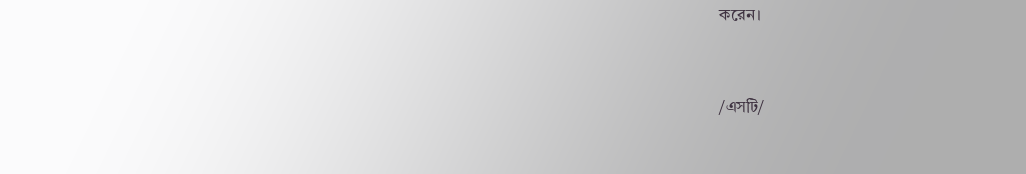করেন।



/এসটি/